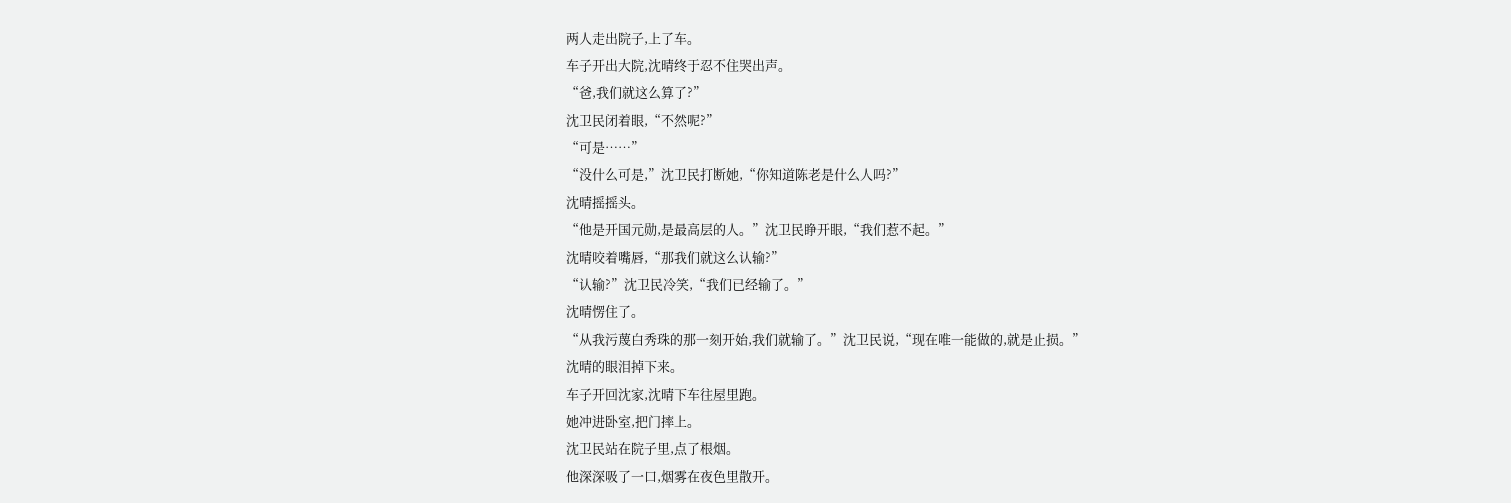两人走出院子,上了车。
车子开出大院,沈晴终于忍不住哭出声。
“爸,我们就这么算了?”
沈卫民闭着眼,“不然呢?”
“可是……”
“没什么可是,”沈卫民打断她,“你知道陈老是什么人吗?”
沈晴摇摇头。
“他是开国元勋,是最高层的人。”沈卫民睁开眼,“我们惹不起。”
沈晴咬着嘴唇,“那我们就这么认输?”
“认输?”沈卫民冷笑,“我们已经输了。”
沈晴愣住了。
“从我污蔑白秀珠的那一刻开始,我们就输了。”沈卫民说,“现在唯一能做的,就是止损。”
沈晴的眼泪掉下来。
车子开回沈家,沈晴下车往屋里跑。
她冲进卧室,把门摔上。
沈卫民站在院子里,点了根烟。
他深深吸了一口,烟雾在夜色里散开。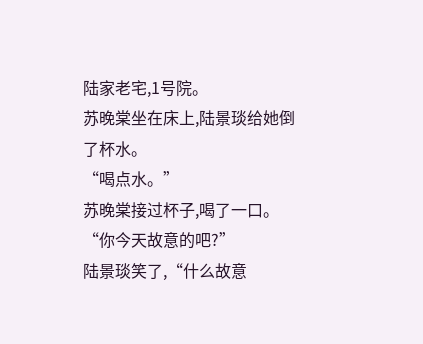陆家老宅,1号院。
苏晚棠坐在床上,陆景琰给她倒了杯水。
“喝点水。”
苏晚棠接过杯子,喝了一口。
“你今天故意的吧?”
陆景琰笑了,“什么故意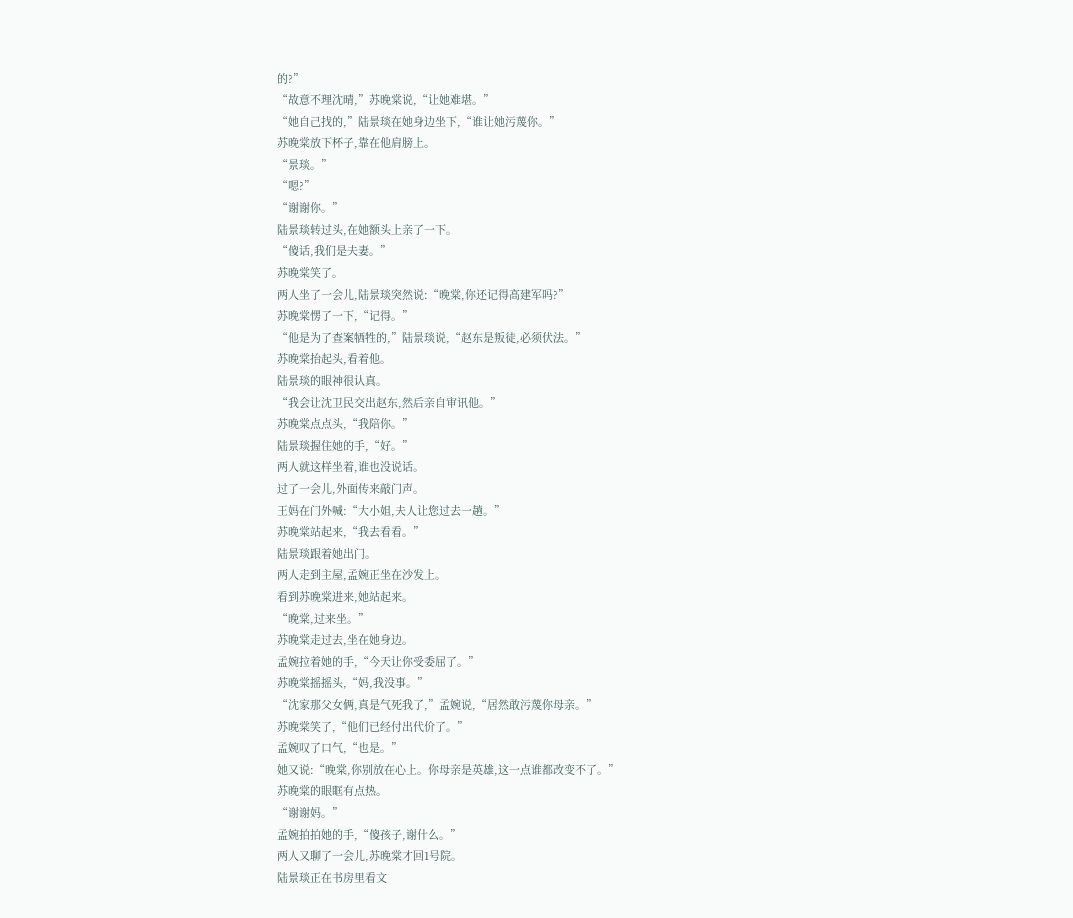的?”
“故意不理沈晴,”苏晚棠说,“让她难堪。”
“她自己找的,”陆景琰在她身边坐下,“谁让她污蔑你。”
苏晚棠放下杯子,靠在他肩膀上。
“景琰。”
“嗯?”
“谢谢你。”
陆景琰转过头,在她额头上亲了一下。
“傻话,我们是夫妻。”
苏晚棠笑了。
两人坐了一会儿,陆景琰突然说:“晚棠,你还记得高建军吗?”
苏晚棠愣了一下,“记得。”
“他是为了查案牺牲的,”陆景琰说,“赵东是叛徒,必须伏法。”
苏晚棠抬起头,看着他。
陆景琰的眼神很认真。
“我会让沈卫民交出赵东,然后亲自审讯他。”
苏晚棠点点头,“我陪你。”
陆景琰握住她的手,“好。”
两人就这样坐着,谁也没说话。
过了一会儿,外面传来敲门声。
王妈在门外喊:“大小姐,夫人让您过去一趟。”
苏晚棠站起来,“我去看看。”
陆景琰跟着她出门。
两人走到主屋,孟婉正坐在沙发上。
看到苏晚棠进来,她站起来。
“晚棠,过来坐。”
苏晚棠走过去,坐在她身边。
孟婉拉着她的手,“今天让你受委屈了。”
苏晚棠摇摇头,“妈,我没事。”
“沈家那父女俩,真是气死我了,”孟婉说,“居然敢污蔑你母亲。”
苏晚棠笑了,“他们已经付出代价了。”
孟婉叹了口气,“也是。”
她又说:“晚棠,你别放在心上。你母亲是英雄,这一点谁都改变不了。”
苏晚棠的眼眶有点热。
“谢谢妈。”
孟婉拍拍她的手,“傻孩子,谢什么。”
两人又聊了一会儿,苏晚棠才回1号院。
陆景琰正在书房里看文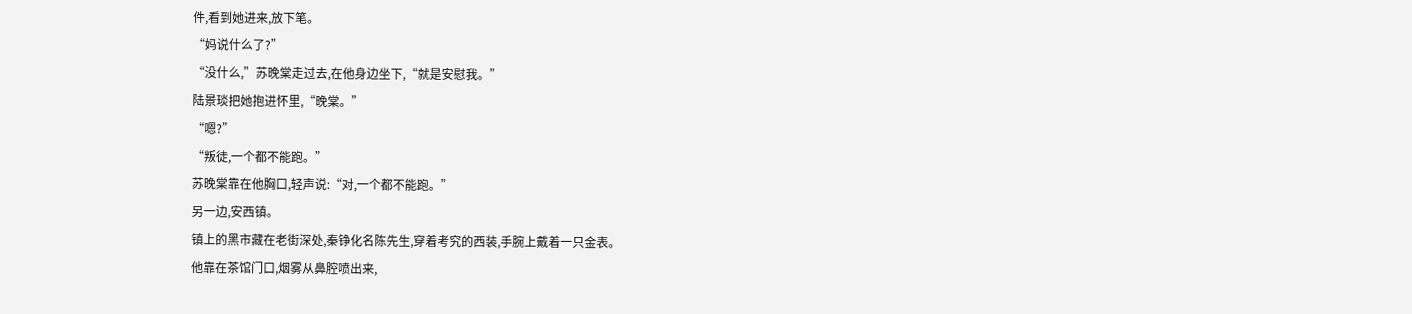件,看到她进来,放下笔。
“妈说什么了?”
“没什么,”苏晚棠走过去,在他身边坐下,“就是安慰我。”
陆景琰把她抱进怀里,“晚棠。”
“嗯?”
“叛徒,一个都不能跑。”
苏晚棠靠在他胸口,轻声说:“对,一个都不能跑。”
另一边,安西镇。
镇上的黑市藏在老街深处,秦铮化名陈先生,穿着考究的西装,手腕上戴着一只金表。
他靠在茶馆门口,烟雾从鼻腔喷出来,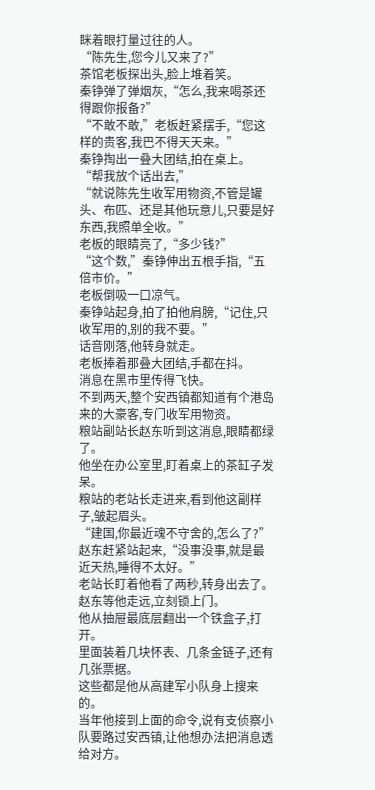眯着眼打量过往的人。
“陈先生,您今儿又来了?”
茶馆老板探出头,脸上堆着笑。
秦铮弹了弹烟灰,“怎么,我来喝茶还得跟你报备?”
“不敢不敢,”老板赶紧摆手,“您这样的贵客,我巴不得天天来。”
秦铮掏出一叠大团结,拍在桌上。
“帮我放个话出去,”
“就说陈先生收军用物资,不管是罐头、布匹、还是其他玩意儿,只要是好东西,我照单全收。”
老板的眼睛亮了,“多少钱?”
“这个数,”秦铮伸出五根手指,“五倍市价。”
老板倒吸一口凉气。
秦铮站起身,拍了拍他肩膀,“记住,只收军用的,别的我不要。”
话音刚落,他转身就走。
老板捧着那叠大团结,手都在抖。
消息在黑市里传得飞快。
不到两天,整个安西镇都知道有个港岛来的大豪客,专门收军用物资。
粮站副站长赵东听到这消息,眼睛都绿了。
他坐在办公室里,盯着桌上的茶缸子发呆。
粮站的老站长走进来,看到他这副样子,皱起眉头。
“建国,你最近魂不守舍的,怎么了?”
赵东赶紧站起来,“没事没事,就是最近天热,睡得不太好。”
老站长盯着他看了两秒,转身出去了。
赵东等他走远,立刻锁上门。
他从抽屉最底层翻出一个铁盒子,打开。
里面装着几块怀表、几条金链子,还有几张票据。
这些都是他从高建军小队身上搜来的。
当年他接到上面的命令,说有支侦察小队要路过安西镇,让他想办法把消息透给对方。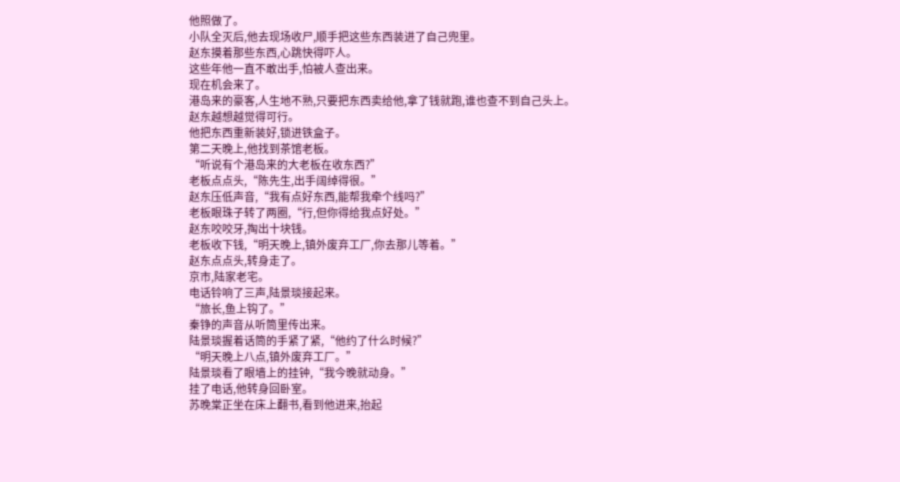他照做了。
小队全灭后,他去现场收尸,顺手把这些东西装进了自己兜里。
赵东摸着那些东西,心跳快得吓人。
这些年他一直不敢出手,怕被人查出来。
现在机会来了。
港岛来的豪客,人生地不熟,只要把东西卖给他,拿了钱就跑,谁也查不到自己头上。
赵东越想越觉得可行。
他把东西重新装好,锁进铁盒子。
第二天晚上,他找到茶馆老板。
“听说有个港岛来的大老板在收东西?”
老板点点头,“陈先生,出手阔绰得很。”
赵东压低声音,“我有点好东西,能帮我牵个线吗?”
老板眼珠子转了两圈,“行,但你得给我点好处。”
赵东咬咬牙,掏出十块钱。
老板收下钱,“明天晚上,镇外废弃工厂,你去那儿等着。”
赵东点点头,转身走了。
京市,陆家老宅。
电话铃响了三声,陆景琰接起来。
“旅长,鱼上钩了。”
秦铮的声音从听筒里传出来。
陆景琰握着话筒的手紧了紧,“他约了什么时候?”
“明天晚上八点,镇外废弃工厂。”
陆景琰看了眼墙上的挂钟,“我今晚就动身。”
挂了电话,他转身回卧室。
苏晚棠正坐在床上翻书,看到他进来,抬起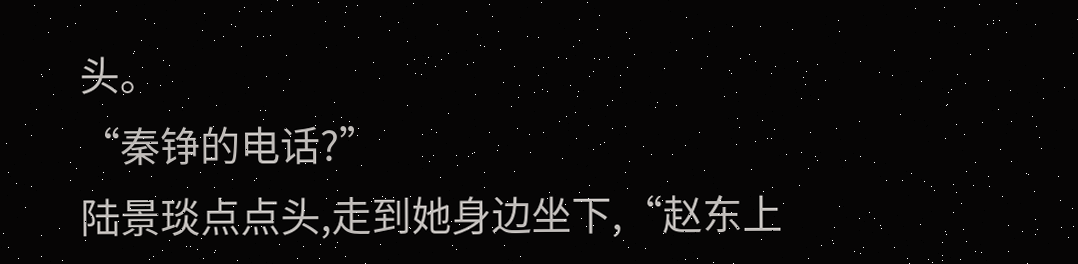头。
“秦铮的电话?”
陆景琰点点头,走到她身边坐下,“赵东上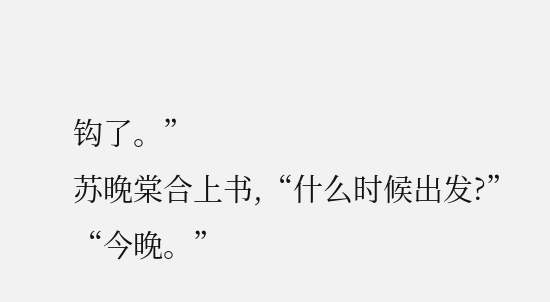钩了。”
苏晚棠合上书,“什么时候出发?”
“今晚。”